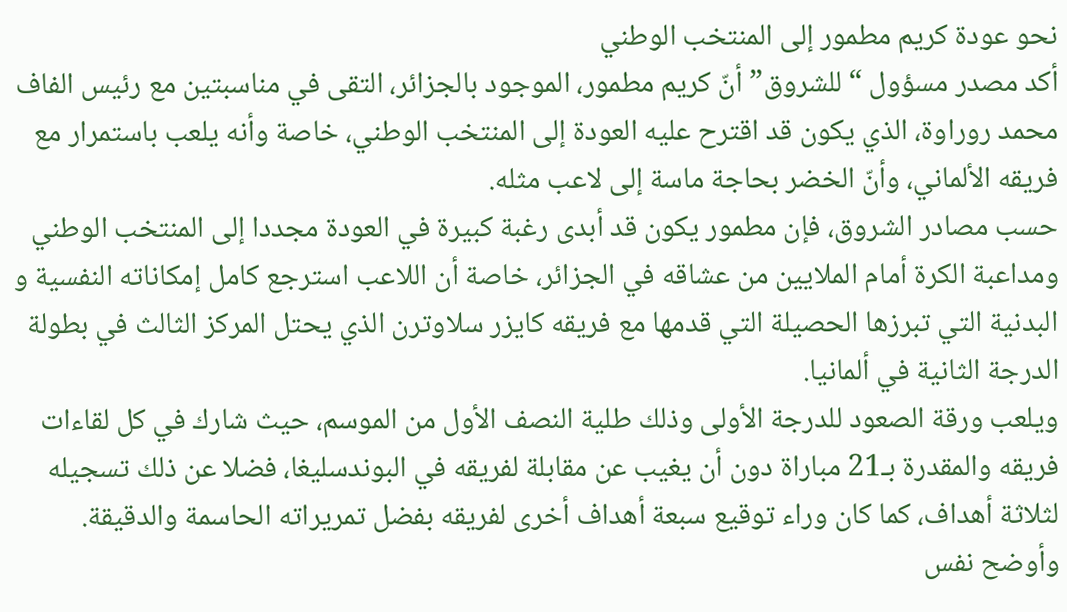نحو عودة كريم مطمور إلى المنتخب الوطني
أكد مصدر مسؤول “للشروق” أنّ كريم مطمور، الموجود بالجزائر، التقى في مناسبتين مع رئيس الفاف محمد روراوة، الذي يكون قد اقترح عليه العودة إلى المنتخب الوطني، خاصة وأنه يلعب باستمرار مع فريقه الألماني، وأنّ الخضر بحاجة ماسة إلى لاعب مثله.
حسب مصادر الشروق، فإن مطمور يكون قد أبدى رغبة كبيرة في العودة مجددا إلى المنتخب الوطني ومداعبة الكرة أمام الملايين من عشاقه في الجزائر، خاصة أن اللاعب استرجع كامل إمكاناته النفسية و البدنية التي تبرزها الحصيلة التي قدمها مع فريقه كايزر سلاوترن الذي يحتل المركز الثالث في بطولة الدرجة الثانية في ألمانيا.
ويلعب ورقة الصعود للدرجة الأولى وذلك طلية النصف الأول من الموسم، حيث شارك في كل لقاءات فريقه والمقدرة بـ21 مباراة دون أن يغيب عن مقابلة لفريقه في البوندسليغا، فضلا عن ذلك تسجيله لثلاثة أهداف، كما كان وراء توقيع سبعة أهداف أخرى لفريقه بفضل تمريراته الحاسمة والدقيقة.
وأوضح نفس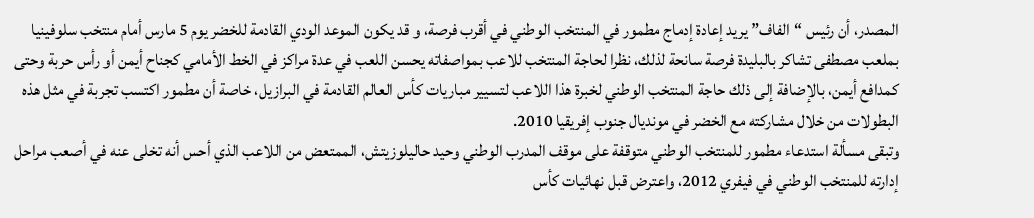المصدر، أن رئيس “الفاف” يريد إعادة إدماج مطمور في المنتخب الوطني في أقرب فرصة، و قد يكون الموعد الودي القادمة للخضر يوم 5 مارس أمام منتخب سلوفينيا بملعب مصطفى تشاكر بالبليدة فرصة سانحة لذلك، نظرا لحاجة المنتخب للاعب بمواصفاته يحسن اللعب في عدة مراكز في الخط الأمامي كجناح أيمن أو رأس حربة وحتى كمدافع أيمن، بالإضافة إلى ذلك حاجة المنتخب الوطني لخبرة هذا اللاعب لتسيير مباريات كأس العالم القادمة في البرازيل، خاصة أن مطمور اكتسب تجربة في مثل هذه البطولات من خلال مشاركته مع الخضر في مونديال جنوب إفريقيا 2010.
وتبقى مسألة استدعاء مطمور للمنتخب الوطني متوقفة على موقف المدرب الوطني وحيد حاليلوزيتش، الممتعض من اللاعب الذي أحس أنه تخلى عنه في أصعب مراحل إدارته للمنتخب الوطني في فيفري 2012، واعترض قبل نهائيات كأس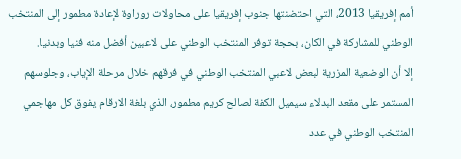أمم إفريقيا 2013، التي احتضنتها جنوب إفريقيا على محاولات روراوة لإعادة مطمور إلى المنتخب الوطني للمشاركة في الكان، بحجة توفر المنتخب الوطني على لاعبين أفضل منه فنيا وبدنيا.
إلا أن الوضعية المزرية لبعض لاعبي المنتخب الوطني في فرقهم خلال مرحلة الإياب، وجلوسهم المستمر على مقعد البدلاء سيميل الكفة لصالح كريم مطمور، الذي بلغة الارقام يفوق كل مهاجمي المنتخب الوطني في عدد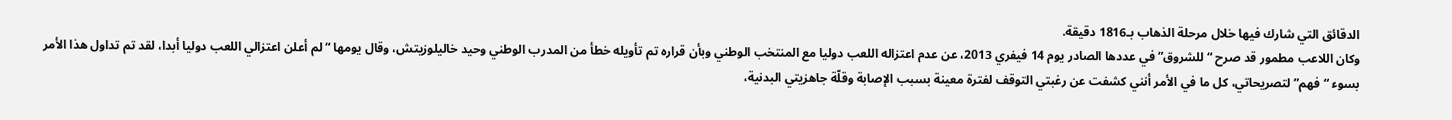الدقائق التي شارك فيها خلال مرحلة الذهاب بـ1816 دقيقة.
وكان اللاعب مطمور قد صرح “للشروق” في عددها الصادر يوم 14 فيفري 2013، عن عدم اعتزاله اللعب دوليا مع المنتخب الوطني وبأن قراره تم تأويله خطأ من المدرب الوطني وحيد خاليلوزيتش، وقال يومها “لم أعلن اعتزالي اللعب دوليا أبدا، لقد تم تداول هذا الأمر بسوء “فهم” لتصريحاتي، كل ما في الأمر أنني كشفت عن رغبتي التوقف لفترة معينة بسبب الإصابة وقلّة جاهزيتي البدنية،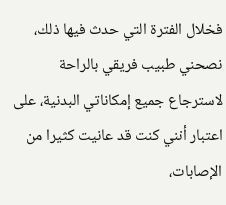فخلال الفترة التي حدث فيها ذلك، نصحني طبيب فريقي بالراحة لاسترجاع جميع إمكاناتي البدنية، على اعتبار أنني كنت قد عانيت كثيرا من الإصابات،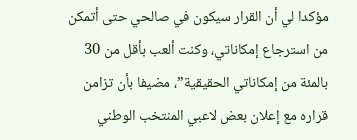مؤكدا لي أن القرار سيكون في صالحي حتى أتمكن من استرجاع إمكاناتي، وكنت ألعب بأقل من 30 بالمئة من إمكاناتي الحقيقية”، مضيفا بأن تزامن قراره مع إعلان بعض لاعبي المنتخب الوطني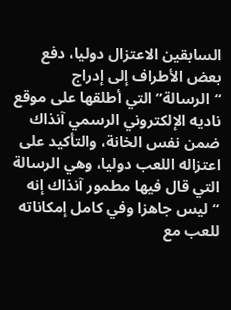السابقين الاعتزال دوليا، دفع بعض الأطراف إلى إدراج “الرسالة” التي أطلقها على موقع ناديه الإلكتروني الرسمي آنذاك ضمن نفس الخانة، والتأكيد على اعتزاله اللعب دوليا، وهي الرسالة التي قال فيها مطمور آنذاك إنه “ليس جاهزا وفي كامل إمكاناته للعب مع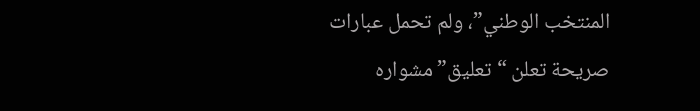المنتخب الوطني”، ولم تحمل عبارات صريحة تعلن “تعليق” مشواره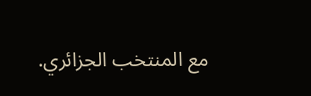مع المنتخب الجزائري.